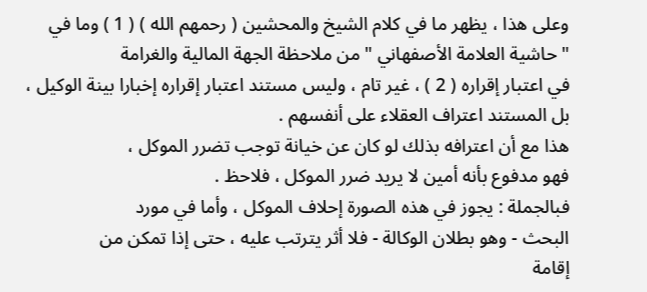وعلى هذا ، يظهر ما في كلام الشيخ والمحشين ( رحمهم الله ) ( 1 ) وما في
" حاشية العلامة الأصفهاني " من ملاحظة الجهة المالية والغرامة
في اعتبار إقراره ( 2 ) ، غير تام ، وليس مستند اعتبار إقراره إخبارا بينة الوكيل ،
بل المستند اعتراف العقلاء على أنفسهم .
هذا مع أن اعترافه بذلك لو كان عن خيانة توجب تضرر الموكل ،
فهو مدفوع بأنه أمين لا يريد ضرر الموكل ، فلاحظ .
فبالجملة : يجوز في هذه الصورة إحلاف الموكل ، وأما في مورد
البحث - وهو بطلان الوكالة - فلا أثر يترتب عليه ، حتى إذا تمكن من
إقامة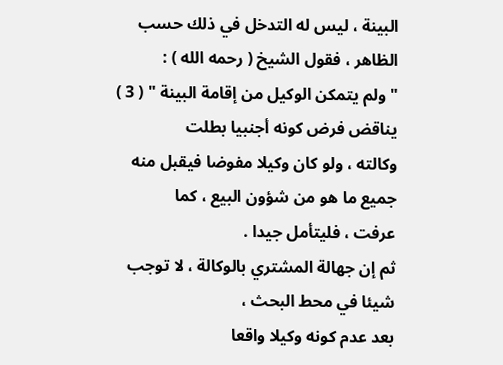البينة ، ليس له التدخل في ذلك حسب الظاهر ، فقول الشيخ ( رحمه الله ) :
" ولم يتمكن الوكيل من إقامة البينة " ( 3 ) يناقض فرض كونه أجنبيا بطلت
وكالته ، ولو كان وكيلا مفوضا فيقبل منه جميع ما هو من شؤون البيع ، كما
عرفت ، فليتأمل جيدا .
ثم إن جهالة المشتري بالوكالة ، لا توجب شيئا في محط البحث ،
بعد عدم كونه وكيلا واقعا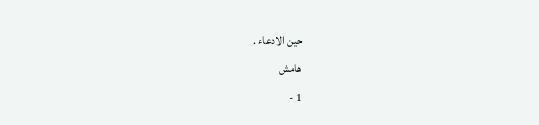حين الادعاء .
هامش
1 -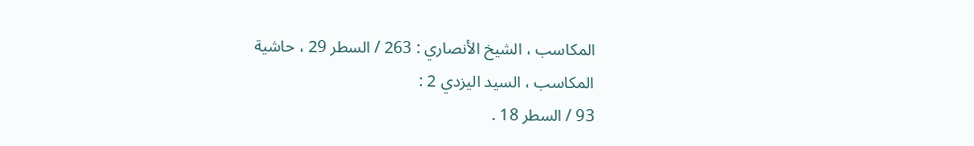المكاسب ، الشيخ الأنصاري : 263 / السطر 29 ، حاشية المكاسب ، السيد اليزدي 2 :
93 / السطر 18 .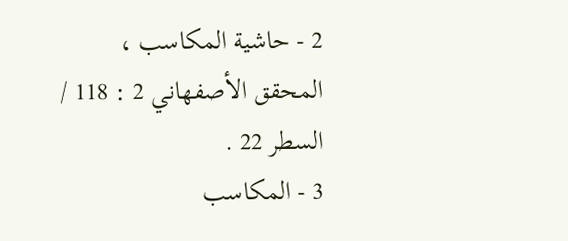2 - حاشية المكاسب ، المحقق الأصفهاني 2 : 118 / السطر 22 .
3 - المكاسب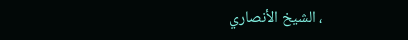، الشيخ الأنصاري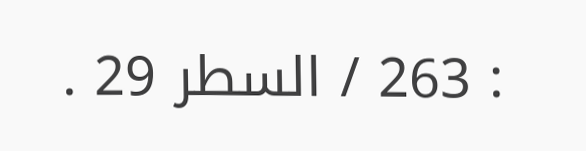: 263 / السطر 29 .